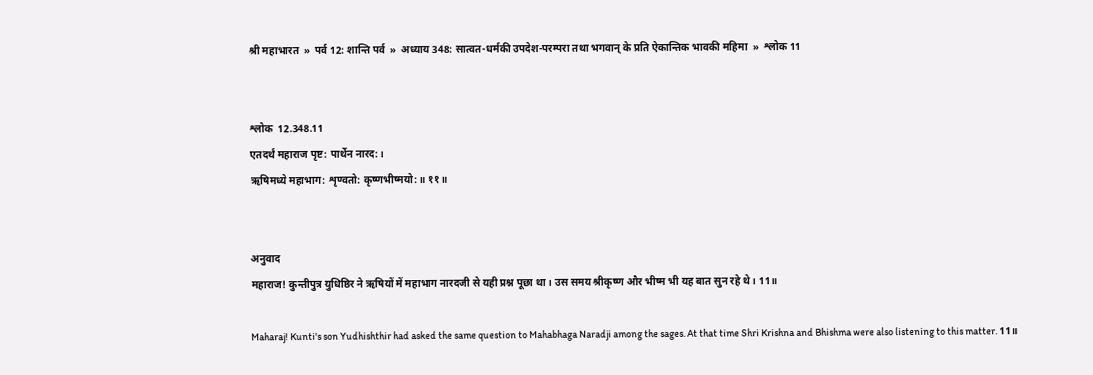श्री महाभारत  »  पर्व 12: शान्ति पर्व  »  अध्याय 348: सात्वत-धर्मकी उपदेश-परम्परा तथा भगवान् के प्रति ऐकान्तिक भावकी महिमा  »  श्लोक 11


श्लोक  12.348.11
एतदर्थं महाराज पृष्ट: पार्थेन नारद:।
ऋषिमध्ये महाभाग: शृण्वतो: कृष्णभीष्मयो:॥ ११॥


अनुवाद
महाराज! कुन्तीपुत्र युधिष्ठिर ने ऋषियों में महाभाग नारदजी से यही प्रश्न पूछा था। उस समय श्रीकृष्ण और भीष्म भी यह बात सुन रहे थे। 11॥

Maharaj! Kunti's son Yudhishthir had asked the same question to Mahabhaga Naradji among the sages. At that time Shri Krishna and Bhishma were also listening to this matter. 11॥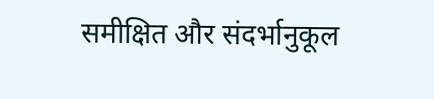समीक्षित और संदर्भानुकूल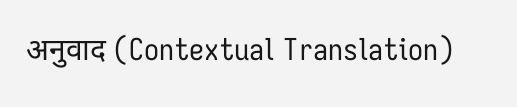अनुवाद (Contextual Translation)